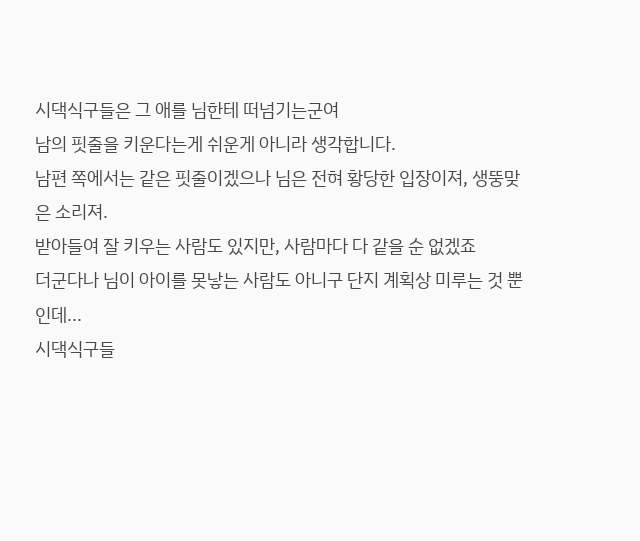시댁식구들은 그 애를 님한테 떠넘기는군여
남의 핏줄을 키운다는게 쉬운게 아니라 생각합니다.
남편 쪽에서는 같은 핏줄이겠으나 님은 전혀 황당한 입장이져, 생뚱맞은 소리져.
받아들여 잘 키우는 사람도 있지만, 사람마다 다 같을 순 없겠죠
더군다나 님이 아이를 못낳는 사람도 아니구 단지 계획상 미루는 것 뿐인데...
시댁식구들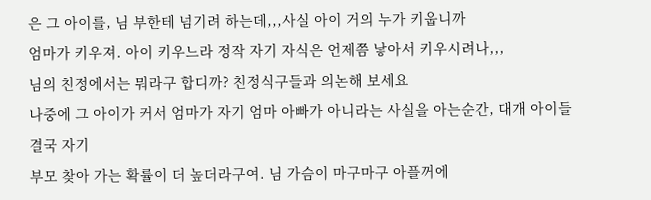은 그 아이를, 님 부한테 넘기려 하는데,,,사실 아이 거의 누가 키웁니까
엄마가 키우져. 아이 키우느라 정작 자기 자식은 언제쯤 낳아서 키우시려나,,,
님의 친정에서는 뭐라구 합디까? 친정식구들과 의논해 보세요
나중에 그 아이가 커서 엄마가 자기 엄마 아빠가 아니라는 사실을 아는순간, 대개 아이들 결국 자기
부모 찾아 가는 확률이 더 높더라구여. 님 가슴이 마구마구 아플꺼에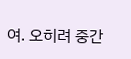여. 오히려 중간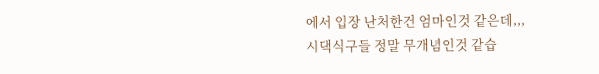에서 입장 난처한건 엄마인것 같은데,,,
시댁식구들 정말 무개념인것 같습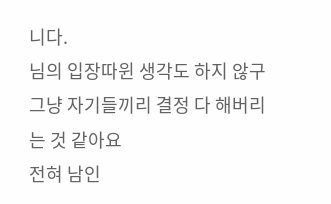니다.
님의 입장따윈 생각도 하지 않구 그냥 자기들끼리 결정 다 해버리는 것 같아요
전혀 남인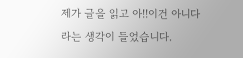제가 글을 읽고 아!!이건 아니다 라는 생각이 들었습니다.